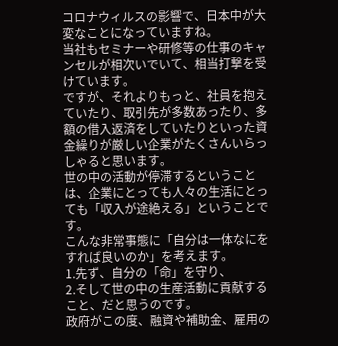コロナウィルスの影響で、日本中が大変なことになっていますね。
当社もセミナーや研修等の仕事のキャンセルが相次いでいて、相当打撃を受けています。
ですが、それよりもっと、社員を抱えていたり、取引先が多数あったり、多額の借入返済をしていたりといった資金繰りが厳しい企業がたくさんいらっしゃると思います。
世の中の活動が停滞するということは、企業にとっても人々の生活にとっても「収入が途絶える」ということです。
こんな非常事態に「自分は一体なにをすれば良いのか」を考えます。
1.先ず、自分の「命」を守り、
2.そして世の中の生産活動に貢献すること、だと思うのです。
政府がこの度、融資や補助金、雇用の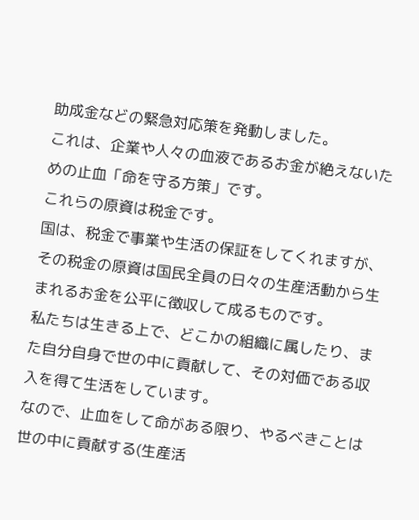助成金などの緊急対応策を発動しました。
これは、企業や人々の血液であるお金が絶えないための止血「命を守る方策」です。
これらの原資は税金です。
国は、税金で事業や生活の保証をしてくれますが、その税金の原資は国民全員の日々の生産活動から生まれるお金を公平に徴収して成るものです。
私たちは生きる上で、どこかの組織に属したり、また自分自身で世の中に貢献して、その対価である収入を得て生活をしています。
なので、止血をして命がある限り、やるべきことは世の中に貢献する(生産活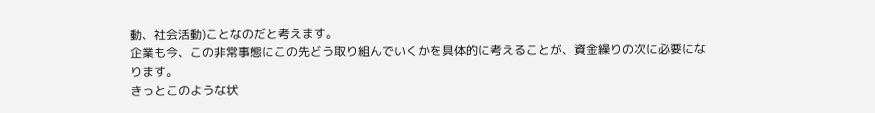動、社会活動)ことなのだと考えます。
企業も今、この非常事態にこの先どう取り組んでいくかを具体的に考えることが、資金繰りの次に必要になります。
きっとこのような状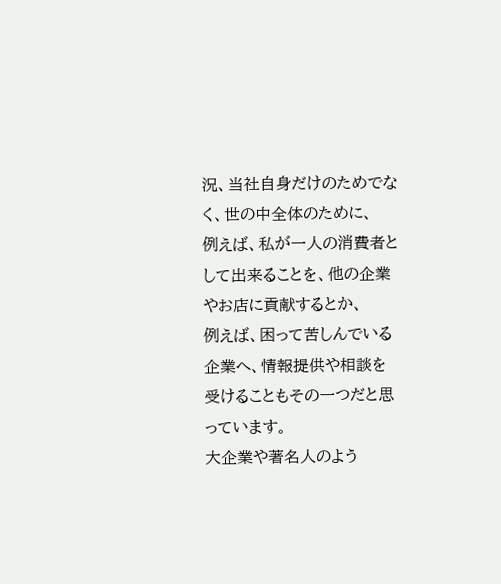況、当社自身だけのためでなく、世の中全体のために、
例えば、私が一人の消費者として出来ることを、他の企業やお店に貢献するとか、
例えば、困って苦しんでいる企業へ、情報提供や相談を受けることもその一つだと思っています。
大企業や著名人のよう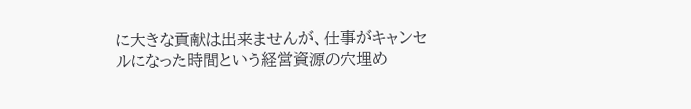に大きな貢献は出来ませんが、仕事がキャンセルになった時間という経営資源の穴埋め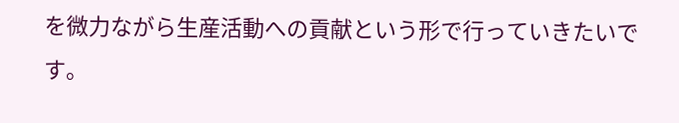を微力ながら生産活動への貢献という形で行っていきたいです。